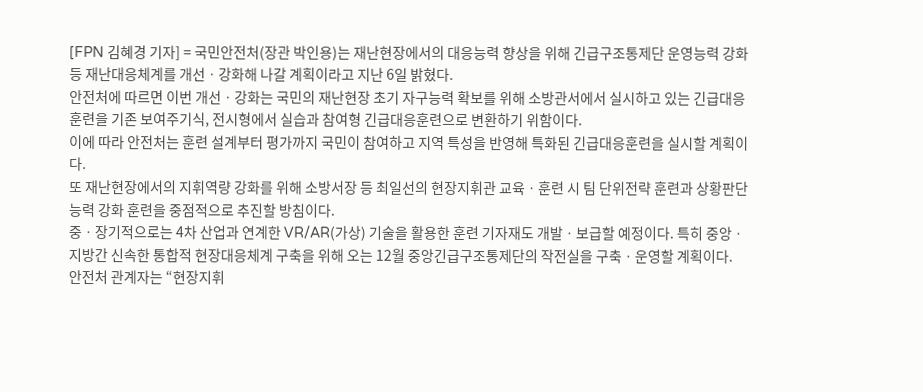[FPN 김혜경 기자] = 국민안전처(장관 박인용)는 재난현장에서의 대응능력 향상을 위해 긴급구조통제단 운영능력 강화 등 재난대응체계를 개선ㆍ강화해 나갈 계획이라고 지난 6일 밝혔다.
안전처에 따르면 이번 개선ㆍ강화는 국민의 재난현장 초기 자구능력 확보를 위해 소방관서에서 실시하고 있는 긴급대응훈련을 기존 보여주기식, 전시형에서 실습과 참여형 긴급대응훈련으로 변환하기 위함이다.
이에 따라 안전처는 훈련 설계부터 평가까지 국민이 참여하고 지역 특성을 반영해 특화된 긴급대응훈련을 실시할 계획이다.
또 재난현장에서의 지휘역량 강화를 위해 소방서장 등 최일선의 현장지휘관 교육ㆍ훈련 시 팀 단위전략 훈련과 상황판단 능력 강화 훈련을 중점적으로 추진할 방침이다.
중ㆍ장기적으로는 4차 산업과 연계한 VR/AR(가상) 기술을 활용한 훈련 기자재도 개발ㆍ보급할 예정이다. 특히 중앙ㆍ지방간 신속한 통합적 현장대응체계 구축을 위해 오는 12월 중앙긴급구조통제단의 작전실을 구축ㆍ운영할 계획이다.
안전처 관계자는 “현장지휘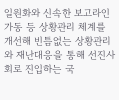일원화와 신속한 보고라인 가동 등 상황관리 체계를 개선해 빈틈없는 상황관리와 재난대응을 통해 선진사회로 진입하는 국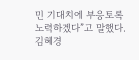민 기대치에 부응토록 노력하겠다”고 말했다.
김혜경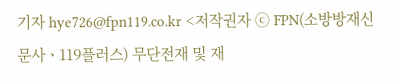기자 hye726@fpn119.co.kr <저작권자 ⓒ FPN(소방방재신문사ㆍ119플러스) 무단전재 및 재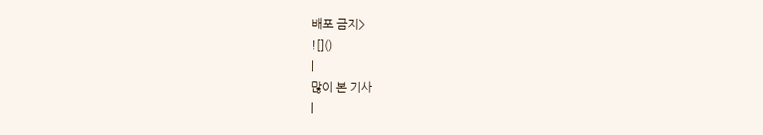배포 금지>
![]()
|
많이 본 기사
|